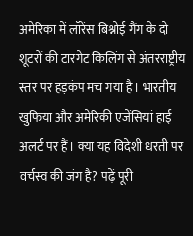अमेरिका में लॉरेंस बिश्नोई गैंग के दो शूटरों की टारगेट किलिंग से अंतरराष्ट्रीय स्तर पर हड़कंप मच गया है। भारतीय खुफिया और अमेरिकी एजेंसियां हाई अलर्ट पर हैं। क्या यह विदेशी धरती पर वर्चस्व की जंग है? पढ़ें पूरी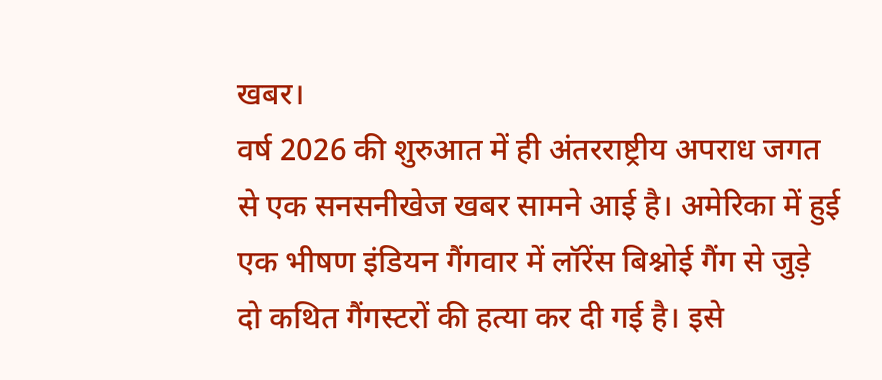खबर।
वर्ष 2026 की शुरुआत में ही अंतरराष्ट्रीय अपराध जगत से एक सनसनीखेज खबर सामने आई है। अमेरिका में हुई एक भीषण इंडियन गैंगवार में लॉरेंस बिश्नोई गैंग से जुड़े दो कथित गैंगस्टरों की हत्या कर दी गई है। इसे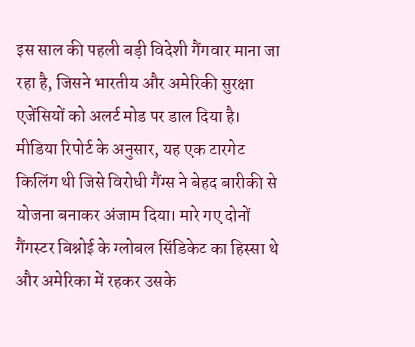इस साल की पहली बड़ी विदेशी गैंगवार माना जा रहा है, जिसने भारतीय और अमेरिकी सुरक्षा एजेंसियों को अलर्ट मोड पर डाल दिया है।
मीडिया रिपोर्ट के अनुसार, यह एक टारगेट किलिंग थी जिसे विरोधी गैंग्स ने बेहद बारीकी से योजना बनाकर अंजाम दिया। मारे गए दोनों गैंगस्टर बिश्नोई के ग्लोबल सिंडिकेट का हिस्सा थे और अमेरिका में रहकर उसके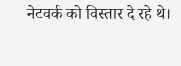नेटवर्क को विस्तार दे रहे थे।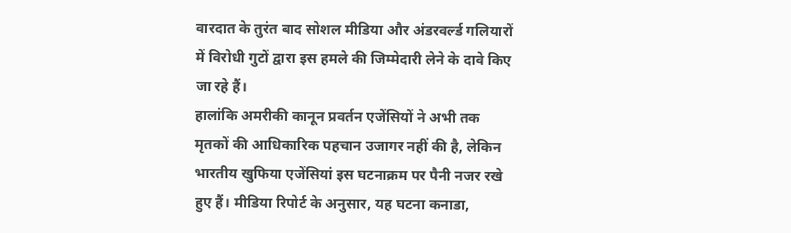वारदात के तुरंत बाद सोशल मीडिया और अंडरवर्ल्ड गलियारों में विरोधी गुटों द्वारा इस हमले की जिम्मेदारी लेने के दावे किए जा रहे हैं।
हालांकि अमरीकी कानून प्रवर्तन एजेंसियों ने अभी तक मृतकों की आधिकारिक पहचान उजागर नहीं की है, लेकिन भारतीय खुफिया एजेंसियां इस घटनाक्रम पर पैनी नजर रखे हुए हैं। मीडिया रिपोर्ट के अनुसार, यह घटना कनाडा,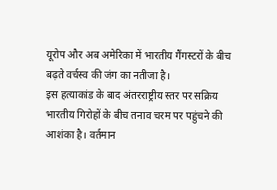यूरोप और अब अमेरिका में भारतीय गैंगस्टरों के बीच बढ़ते वर्चस्व की जंग का नतीजा है।
इस हत्याकांड के बाद अंतरराष्ट्रीय स्तर पर सक्रिय भारतीय गिरोहों के बीच तनाव चरम पर पहुंचने की आशंका है। वर्तमान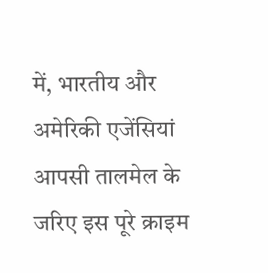में, भारतीय और अमेरिकी एजेंसियां आपसी तालमेल के जरिए इस पूरे क्राइम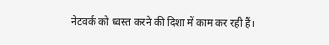नेटवर्क को ध्वस्त करने की दिशा में काम कर रही हैं।